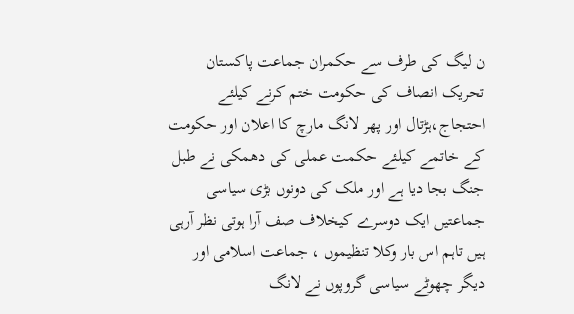ن لیگ کی طرف سے حکمران جماعت پاکستان تحریک انصاف کی حکومت ختم کرنے کیلئے احتجاج،ہڑتال اور پھر لانگ مارچ کا اعلان اور حکومت کے خاتمے کیلئے حکمت عملی کی دھمکی نے طبل جنگ بجا دیا ہے اور ملک کی دونوں بڑی سیاسی جماعتیں ایک دوسرے کیخلاف صف آرا ہوتی نظر آرہی ہیں تاہم اس بار وکلا تنظیموں ، جماعت اسلامی اور دیگر چھوٹے سیاسی گروپوں نے لانگ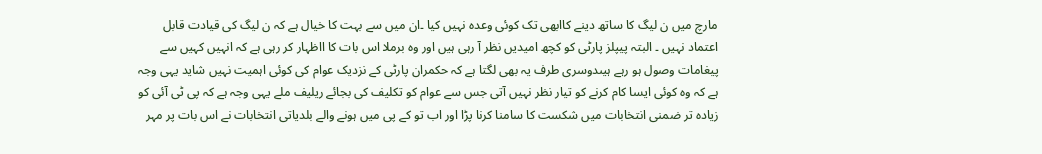مارچ میں ن لیگ کا ساتھ دینے کاابھی تک کوئی وعدہ نہیں کیا ۔ان میں سے بہت کا خیال ہے کہ ن لیگ کی قیادت قابل اعتماد نہیں ۔ البتہ پیپلز پارٹی کو کچھ امیدیں نظر آ رہی ہیں اور وہ برملا اس بات کا ااظہار کر رہی ہے کہ انہیں کہیں سے پیغامات وصول ہو رہے ہیںدوسری طرف یہ بھی لگتا ہے کہ حکمران پارٹی کے نزدیک عوام کی کوئی اہمیت نہیں شاید یہی وجہ ہے کہ وہ کوئی ایسا کام کرنے کو تیار نظر نہیں آتی جس سے عوام کو تکلیف کی بجائے ریلیف ملے یہی وجہ ہے کہ پی ٹی آئی کو زیادہ تر ضمنی انتخابات میں شکست کا سامنا کرنا پڑا اور اب تو کے پی میں ہونے والے بلدیاتی انتخابات نے اس بات پر مہر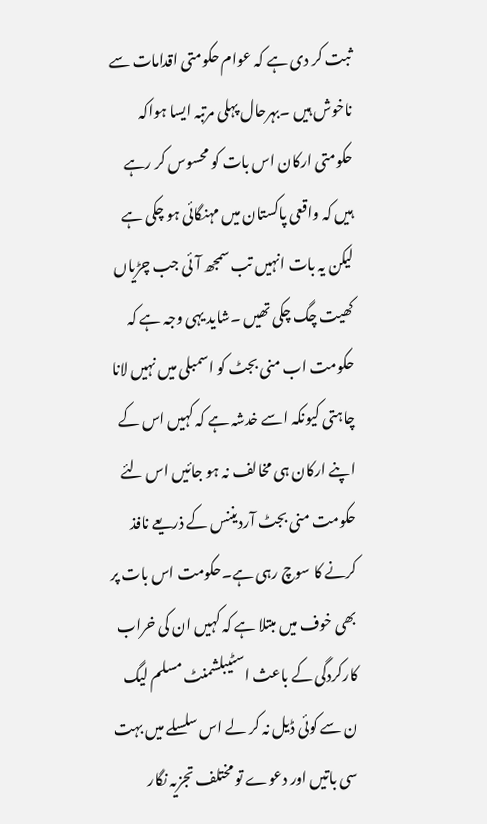ثبت کر دی ہے کہ عوام حکومتی اقدامات سے ناخوش ہیں ۔بہرحال پہلی مرتبہ ایسا ہواکہ حکومتی ارکان اس بات کو محسوس کر رہے ہیں کہ واقعی پاکستان میں مہنگائی ہو چکی ہے لیکن یہ بات انہیں تب سمجھ آئی جب چڑیاں کھیت چگ چکی تھیں ۔شاید یہی وجہ ہے کہ حکومت اب منی بجٹ کو اسمبلی میں نہیں لانا چاہتی کیونکہ اسے خدشہ ہے کہ کہیں اس کے اپنے ارکان ہی مخالف نہ ہو جائیں اس لئے حکومت منی بجٹ آردیننس کے ذریعے نافذ کرنے کا سوچ رہی ہے۔حکومت اس بات پر بھی خوف میں مبتلا ہے کہ کہیں ان کی خراب کارکردگی کے باعث اسٹیبلشمنٹ مسلم لیگ ن سے کوئی ڈیل نہ کر لے اس سلسلے میں بہت سی باتیں اور دعوے تو مختلف تجزیہ نگار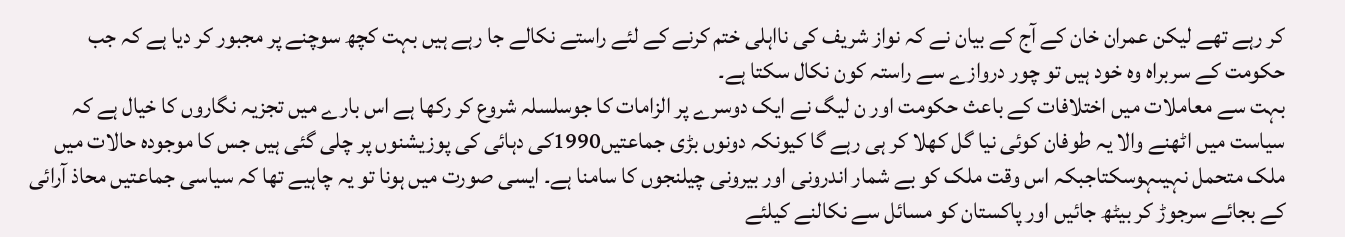کر رہے تھے لیکن عمران خان کے آج کے بیان نے کہ نواز شریف کی نااہلی ختم کرنے کے لئے راستے نکالے جا رہے ہیں بہت کچھ سوچنے پر مجبور کر دیا ہے کہ جب حکومت کے سربراہ وہ خود ہیں تو چور دروازے سے راستہ کون نکال سکتا ہے۔
بہت سے معاملات میں اختلافات کے باعث حکومت اور ن لیگ نے ایک دوسرے پر الزامات کا جوسلسلہ شروع کر رکھا ہے اس بارے میں تجزیہ نگاروں کا خیال ہے کہ سیاست میں اٹھنے والا یہ طوفان کوئی نیا گل کھلا کر ہی رہے گا کیونکہ دونوں بڑی جماعتیں1990کی دہائی کی پوزیشنوں پر چلی گئی ہیں جس کا موجودہ حالات میں ملک متحمل نہیںہوسکتاجبکہ اس وقت ملک کو بے شمار اندرونی اور بیرونی چیلنجوں کا سامنا ہے۔ ایسی صورت میں ہونا تو یہ چاہیے تھا کہ سیاسی جماعتیں محاذ آرائی کے بجائے سرجوڑ کر بیٹھ جائیں اور پاکستان کو مسائل سے نکالنے کیلئے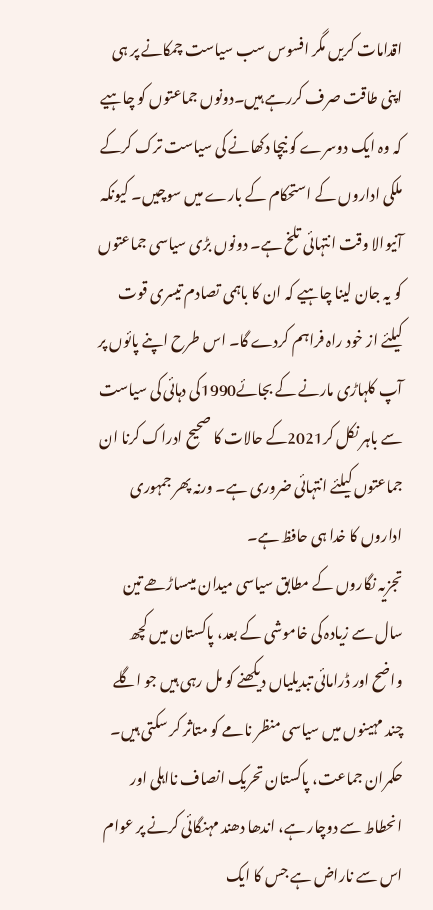اقدامات کریں مگر افسوس سب سیاست چمکانے پر ہی اپنی طاقت صرف کررہے ہیں۔دونوں جماعتوں کو چاہیے کہ وہ ایک دوسرے کو نیچا دکھانے کی سیاست ترک کرکے ملکی اداروں کے استحکام کے بارے میں سوچیں۔ کیونکہ آنیوالا وقت انتہائی تلخ ہے۔ دونوں بڑی سیاسی جماعتوں کو یہ جان لینا چاہیے کہ ان کا باہمی تصادم تیسری قوت کیلئے از خود راہ فراہم کردے گا۔ اس طرح اپنے پائوں پر آپ کلہاڑی مارنے کے بجائے1990کی دہائی کی سیاست سے باہر نکل کر2021کے حالات کا صحیح ادراک کرنا ان جماعتوں کیلئے انتہائی ضروری ہے۔ ورنہ پھر جمہوری اداروں کا خدا ہی حافظ ہے۔
تجزیہ نگاروں کے مطابق سیاسی میدان میںساڑھے تین سال سے زیادہ کی خاموشی کے بعد، پاکستان میں کچھ واضح اور ڈرامائی تبدیلیاں دیکھنے کو مل رہی ہیں جو اگلے چند مہینوں میں سیاسی منظر نامے کو متاثر کر سکتی ہیں۔ حکمران جماعت، پاکستان تحریک انصاف نااہلی اور انحطاط سے دوچار ہے، اندھا دھند مہنگائی کرنے پر عوام اس سے ناراض ہے جس کا ایک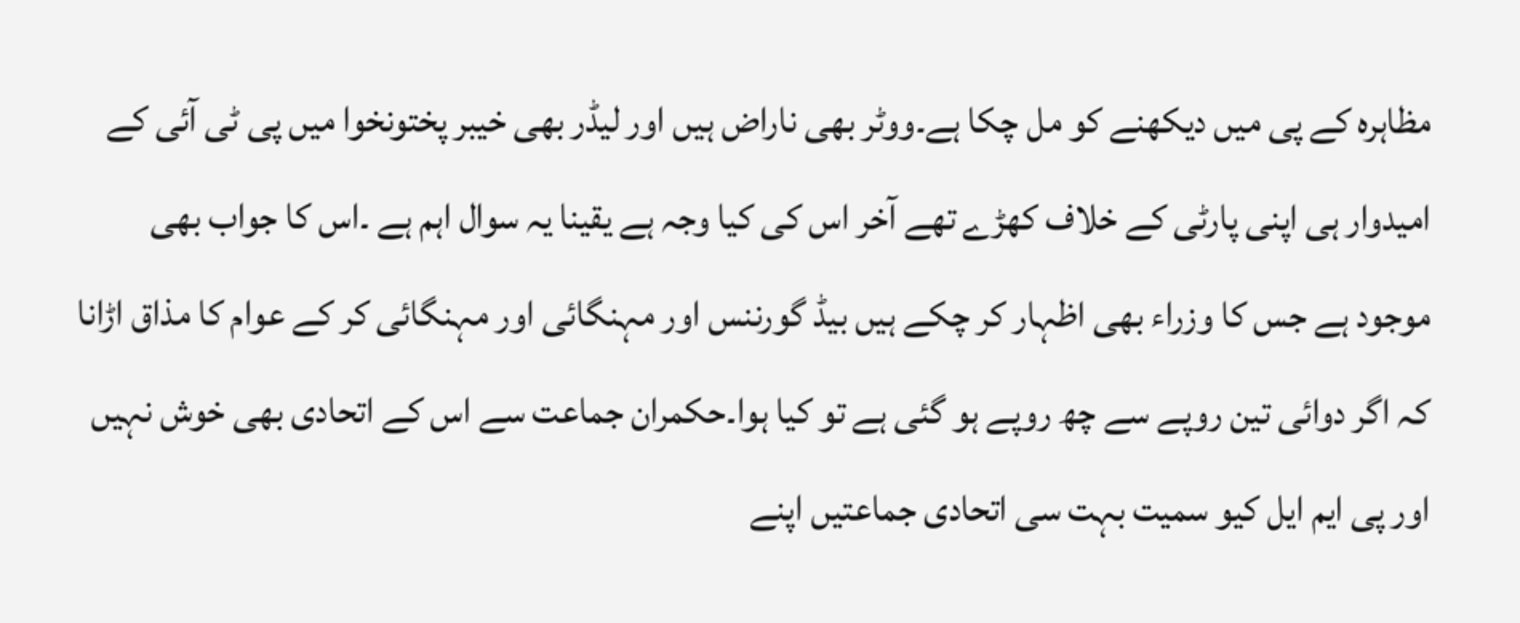مظاہرہ کے پی میں دیکھنے کو مل چکا ہے۔ووٹر بھی ناراض ہیں اور لیڈر بھی خیبر پختونخوا میں پی ٹی آئی کے امیدوار ہی اپنی پارٹی کے خلاف کھڑے تھے آخر اس کی کیا وجہ ہے یقینا یہ سوال اہم ہے ۔اس کا جواب بھی موجود ہے جس کا وزراء بھی اظہار کر چکے ہیں بیڈ گورننس اور مہنگائی اور مہنگائی کر کے عوام کا مذاق اڑانا کہ اگر دوائی تین روپے سے چھ روپے ہو گئی ہے تو کیا ہوا۔حکمران جماعت سے اس کے اتحادی بھی خوش نہیں اور پی ایم ایل کیو سمیت بہت سی اتحادی جماعتیں اپنے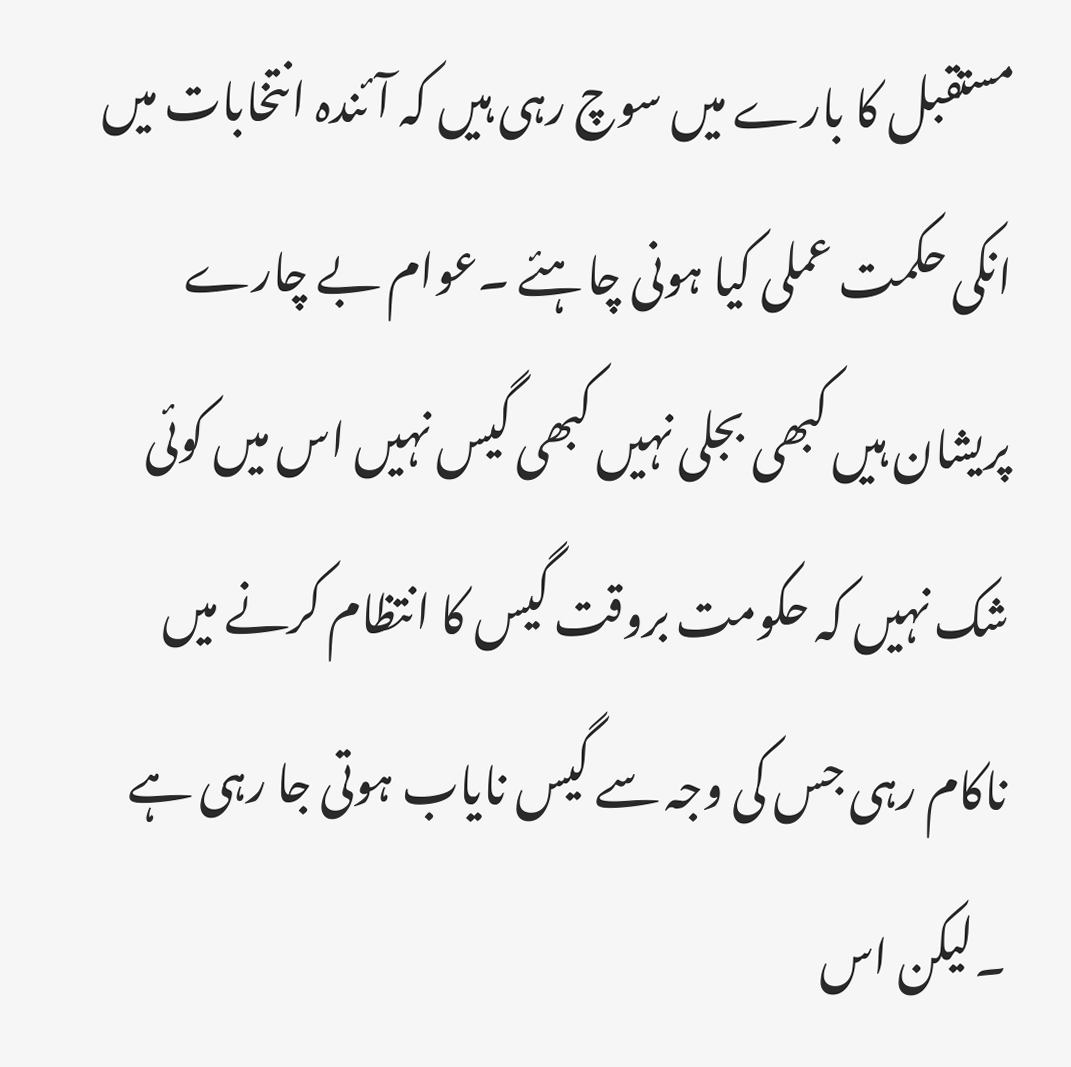مستقبل کا بارے میں سوچ رہی ہیں کہ آئندہ انتخابات میں انکی حکمت عملی کیا ہونی چاہئے ۔عوام بے چارے پریشان ہیں کبھی بجلی نہیں کبھی گیس نہیں اس میں کوئی شک نہیں کہ حکومت بروقت گیس کا انتظام کرنے میں ناکام رہی جس کی وجہ سے گیس نایاب ہوتی جا رہی ہے ۔لیکن اس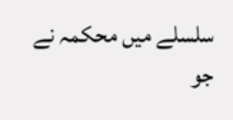سلسلے میں محکمہ نے جو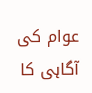عوام کی آگاہی کا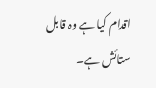اقدام کیا ہے وہ قابل ستائش ہے۔